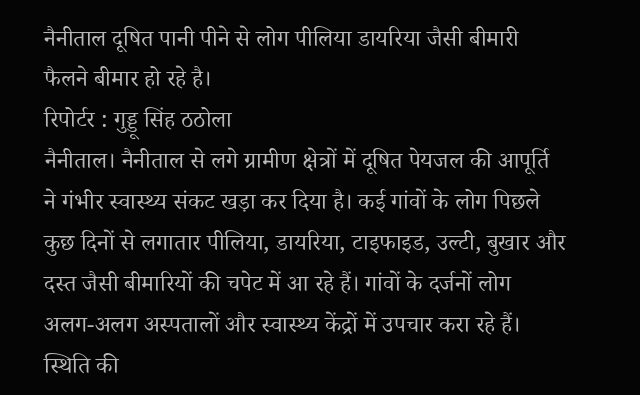नैनीताल दूषित पानी पीने से लोग पीलिया डायरिया जैसी बीमारी फैलने बीमार हो रहे है।
रिपोर्टर : गुड्डू सिंह ठठोला
नैनीताल। नैनीताल से लगे ग्रामीण क्षेत्रों में दूषित पेयजल की आपूर्ति ने गंभीर स्वास्थ्य संकट खड़ा कर दिया है। कई गांवों के लोग पिछले कुछ दिनों से लगातार पीलिया, डायरिया, टाइफाइड, उल्टी, बुखार और दस्त जैसी बीमारियों की चपेट में आ रहे हैं। गांवों के दर्जनों लोग अलग-अलग अस्पतालों और स्वास्थ्य केंद्रों में उपचार करा रहे हैं। स्थिति की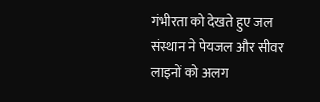गंभीरता को देखते हुए जल संस्थान ने पेयजल और सीवर लाइनों को अलग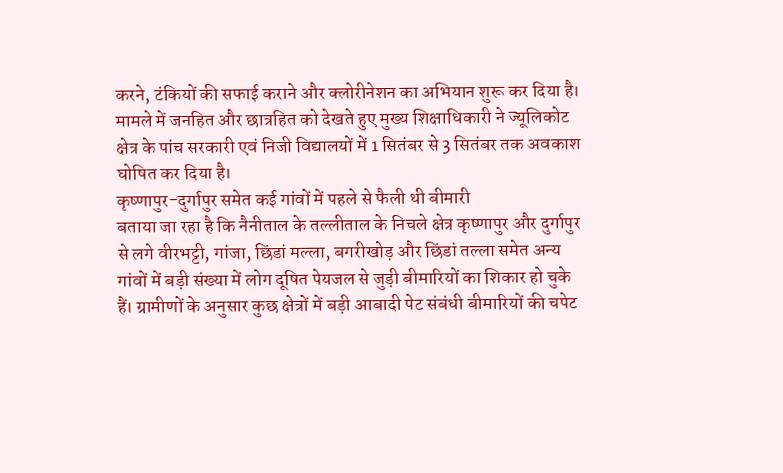करने, टंकियों की सफाई कराने और क्लोरीनेशन का अभियान शुरू कर दिया है।
मामले में जनहित और छात्रहित को देखते हुए मुख्य शिक्षाधिकारी ने ज्यूलिकोट क्षेत्र के पांच सरकारी एवं निजी विद्यालयों में 1 सितंबर से 3 सितंबर तक अवकाश घोषित कर दिया है।
कृष्णापुर-दुर्गापुर समेत कई गांवों में पहले से फैली थी बीमारी
बताया जा रहा है कि नैनीताल के तल्लीताल के निचले क्षेत्र कृष्णापुर और दुर्गापुर से लगे वीरभट्टी, गांजा, छिंडां मल्ला, बगरीखोड़ और छिंडां तल्ला समेत अन्य गांवों में बड़ी संख्या में लोग दूषित पेयजल से जुड़ी बीमारियों का शिकार हो चुके हैं। ग्रामीणों के अनुसार कुछ क्षेत्रों में बड़ी आबादी पेट संबंधी बीमारियों की चपेट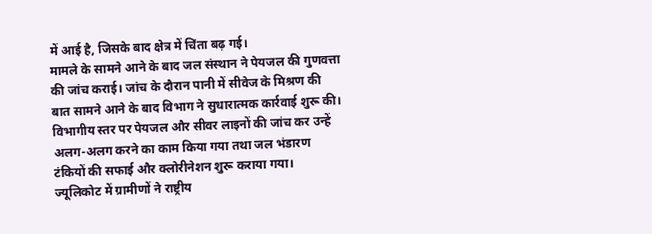में आई है, जिसके बाद क्षेत्र में चिंता बढ़ गई।
मामले के सामने आने के बाद जल संस्थान ने पेयजल की गुणवत्ता की जांच कराई। जांच के दौरान पानी में सीवेज के मिश्रण की बात सामने आने के बाद विभाग ने सुधारात्मक कार्रवाई शुरू की। विभागीय स्तर पर पेयजल और सीवर लाइनों की जांच कर उन्हें अलग-अलग करने का काम किया गया तथा जल भंडारण टंकियों की सफाई और क्लोरीनेशन शुरू कराया गया।
ज्यूलिकोट में ग्रामीणों ने राष्ट्रीय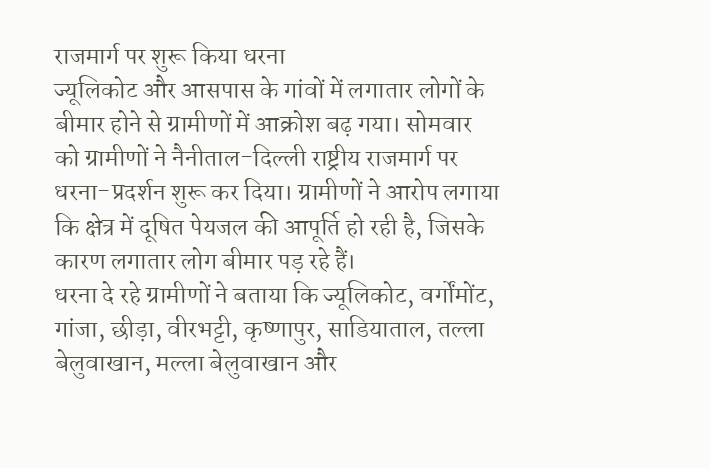राजमार्ग पर शुरू किया धरना
ज्यूलिकोट और आसपास के गांवों में लगातार लोगों के बीमार होने से ग्रामीणों में आक्रोश बढ़ गया। सोमवार को ग्रामीणों ने नैनीताल-दिल्ली राष्ट्रीय राजमार्ग पर धरना-प्रदर्शन शुरू कर दिया। ग्रामीणों ने आरोप लगाया कि क्षेत्र में दूषित पेयजल की आपूर्ति हो रही है, जिसके कारण लगातार लोग बीमार पड़ रहे हैं।
धरना दे रहे ग्रामीणों ने बताया कि ज्यूलिकोट, वर्गोंमोंट, गांजा, छीड़ा, वीरभट्टी, कृष्णापुर, साडियाताल, तल्ला बेलुवाखान, मल्ला बेलुवाखान और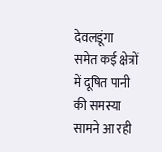देवलडूंगा समेत कई क्षेत्रों में दूषित पानी की समस्या सामने आ रही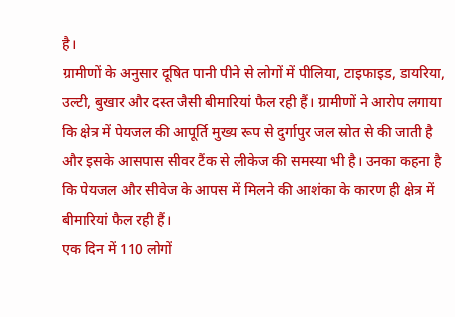है।
ग्रामीणों के अनुसार दूषित पानी पीने से लोगों में पीलिया, टाइफाइड, डायरिया, उल्टी, बुखार और दस्त जैसी बीमारियां फैल रही हैं। ग्रामीणों ने आरोप लगाया कि क्षेत्र में पेयजल की आपूर्ति मुख्य रूप से दुर्गापुर जल स्रोत से की जाती है और इसके आसपास सीवर टैंक से लीकेज की समस्या भी है। उनका कहना है कि पेयजल और सीवेज के आपस में मिलने की आशंका के कारण ही क्षेत्र में बीमारियां फैल रही हैं।
एक दिन में 110 लोगों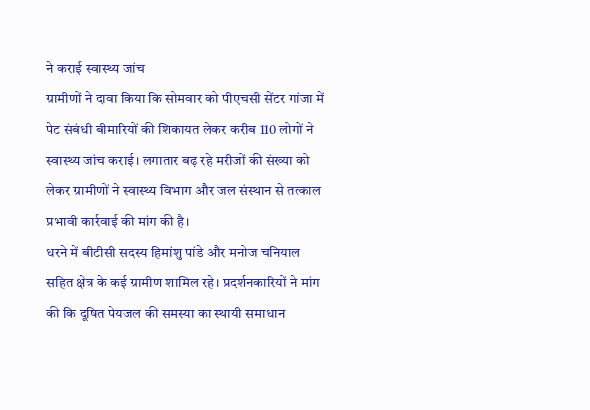ने कराई स्वास्थ्य जांच
ग्रामीणों ने दावा किया कि सोमवार को पीएचसी सेंटर गांजा में पेट संबंधी बीमारियों की शिकायत लेकर करीब 110 लोगों ने स्वास्थ्य जांच कराई। लगातार बढ़ रहे मरीजों की संख्या को लेकर ग्रामीणों ने स्वास्थ्य विभाग और जल संस्थान से तत्काल प्रभावी कार्रवाई की मांग की है।
धरने में बीटीसी सदस्य हिमांशु पांडे और मनोज चनियाल सहित क्षेत्र के कई ग्रामीण शामिल रहे। प्रदर्शनकारियों ने मांग की कि दूषित पेयजल की समस्या का स्थायी समाधान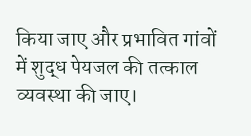किया जाए और प्रभावित गांवों में शुद्ध पेयजल की तत्काल व्यवस्था की जाए।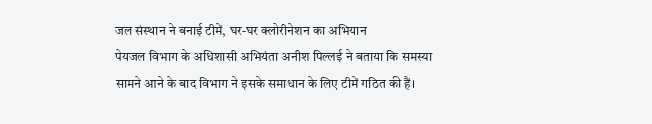जल संस्थान ने बनाई टीमें, घर-घर क्लोरीनेशन का अभियान
पेयजल विभाग के अधिशासी अभियंता अनीश पिल्लई ने बताया कि समस्या सामने आने के बाद विभाग ने इसके समाधान के लिए टीमें गठित की हैं।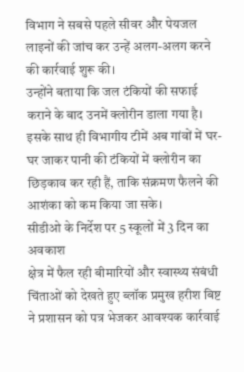विभाग ने सबसे पहले सीवर और पेयजल लाइनों की जांच कर उन्हें अलग-अलग करने की कार्रवाई शुरू की।
उन्होंने बताया कि जल टंकियों की सफाई कराने के बाद उनमें क्लोरीन डाला गया है। इसके साथ ही विभागीय टीमें अब गांवों में घर-घर जाकर पानी की टंकियों में क्लोरीन का छिड़काव कर रही हैं, ताकि संक्रमण फैलने की आशंका को कम किया जा सके।
सीडीओ के निर्देश पर 5 स्कूलों में 3 दिन का अवकाश
क्षेत्र में फैल रही बीमारियों और स्वास्थ्य संबंधी चिंताओं को देखते हुए ब्लॉक प्रमुख हरीश बिष्ट ने प्रशासन को पत्र भेजकर आवश्यक कार्रवाई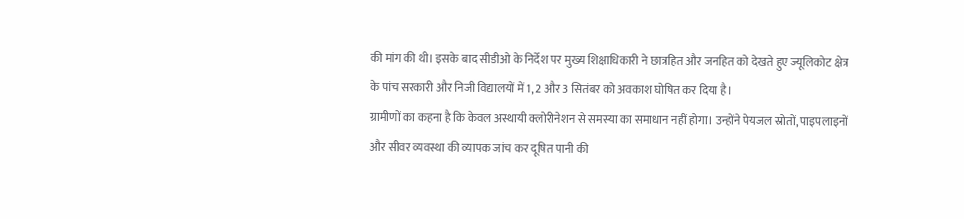की मांग की थी। इसके बाद सीडीओ के निर्देश पर मुख्य शिक्षाधिकारी ने छात्रहित और जनहित को देखते हुए ज्यूलिकोट क्षेत्र के पांच सरकारी और निजी विद्यालयों में 1, 2 और 3 सितंबर को अवकाश घोषित कर दिया है।
ग्रामीणों का कहना है कि केवल अस्थायी क्लोरीनेशन से समस्या का समाधान नहीं होगा। उन्होंने पेयजल स्रोतों, पाइपलाइनों और सीवर व्यवस्था की व्यापक जांच कर दूषित पानी की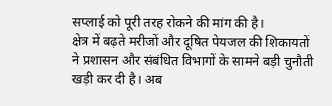सप्लाई को पूरी तरह रोकने की मांग की है।
क्षेत्र में बढ़ते मरीजों और दूषित पेयजल की शिकायतों ने प्रशासन और संबंधित विभागों के सामने बड़ी चुनौती खड़ी कर दी है। अब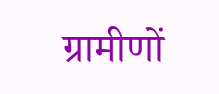ग्रामीणों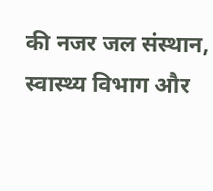की नजर जल संस्थान, स्वास्थ्य विभाग और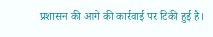प्रशासन की आगे की कार्रवाई पर टिकी हुई है।